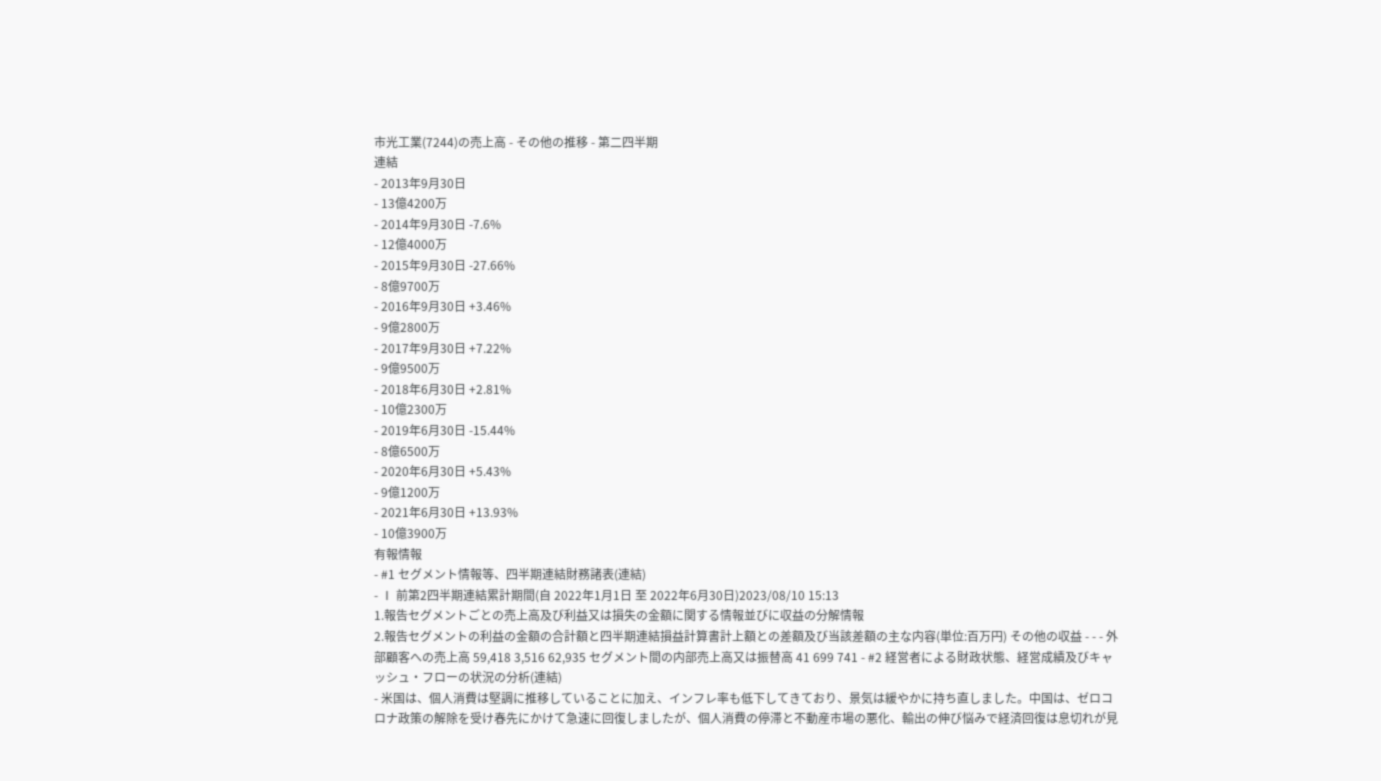市光工業(7244)の売上高 - その他の推移 - 第二四半期
連結
- 2013年9月30日
- 13億4200万
- 2014年9月30日 -7.6%
- 12億4000万
- 2015年9月30日 -27.66%
- 8億9700万
- 2016年9月30日 +3.46%
- 9億2800万
- 2017年9月30日 +7.22%
- 9億9500万
- 2018年6月30日 +2.81%
- 10億2300万
- 2019年6月30日 -15.44%
- 8億6500万
- 2020年6月30日 +5.43%
- 9億1200万
- 2021年6月30日 +13.93%
- 10億3900万
有報情報
- #1 セグメント情報等、四半期連結財務諸表(連結)
- Ⅰ 前第2四半期連結累計期間(自 2022年1月1日 至 2022年6月30日)2023/08/10 15:13
1.報告セグメントごとの売上高及び利益又は損失の金額に関する情報並びに収益の分解情報
2.報告セグメントの利益の金額の合計額と四半期連結損益計算書計上額との差額及び当該差額の主な内容(単位:百万円) その他の収益 - - - 外部顧客への売上高 59,418 3,516 62,935 セグメント間の内部売上高又は振替高 41 699 741 - #2 経営者による財政状態、経営成績及びキャッシュ・フローの状況の分析(連結)
- 米国は、個人消費は堅調に推移していることに加え、インフレ率も低下してきており、景気は緩やかに持ち直しました。中国は、ゼロコロナ政策の解除を受け春先にかけて急速に回復しましたが、個人消費の停滞と不動産市場の悪化、輸出の伸び悩みで経済回復は息切れが見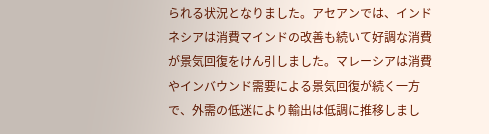られる状況となりました。アセアンでは、インドネシアは消費マインドの改善も続いて好調な消費が景気回復をけん引しました。マレーシアは消費やインバウンド需要による景気回復が続く一方で、外需の低迷により輸出は低調に推移しまし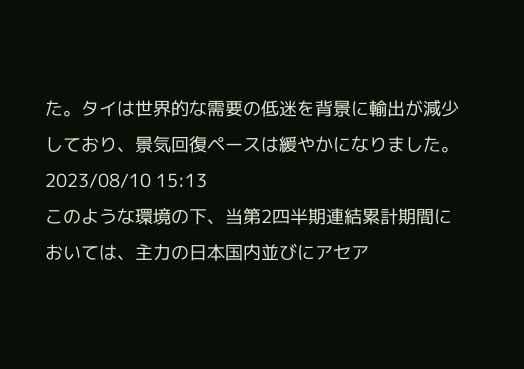た。タイは世界的な需要の低迷を背景に輸出が減少しており、景気回復ペースは緩やかになりました。2023/08/10 15:13
このような環境の下、当第2四半期連結累計期間においては、主力の日本国内並びにアセア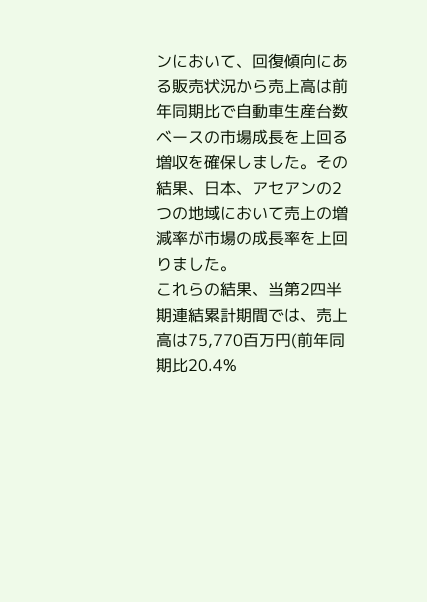ンにおいて、回復傾向にある販売状況から売上高は前年同期比で自動車生産台数ベースの市場成長を上回る増収を確保しました。その結果、日本、アセアンの2つの地域において売上の増減率が市場の成長率を上回りました。
これらの結果、当第2四半期連結累計期間では、売上高は75,770百万円(前年同期比20.4%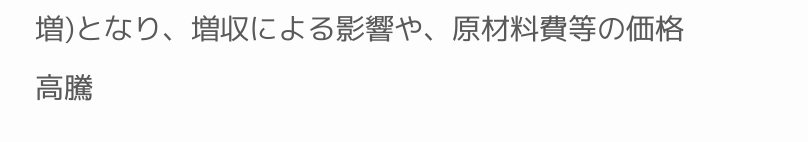増)となり、増収による影響や、原材料費等の価格高騰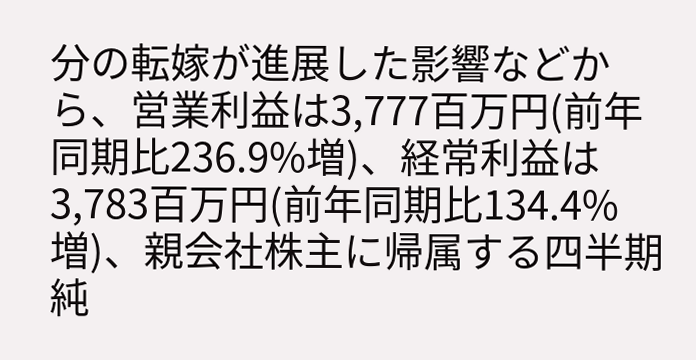分の転嫁が進展した影響などから、営業利益は3,777百万円(前年同期比236.9%増)、経常利益は3,783百万円(前年同期比134.4%増)、親会社株主に帰属する四半期純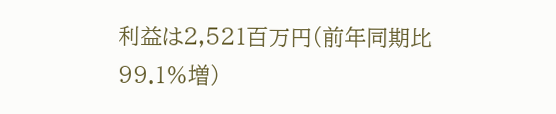利益は2,521百万円(前年同期比99.1%増)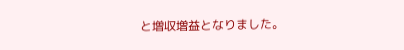と増収増益となりました。